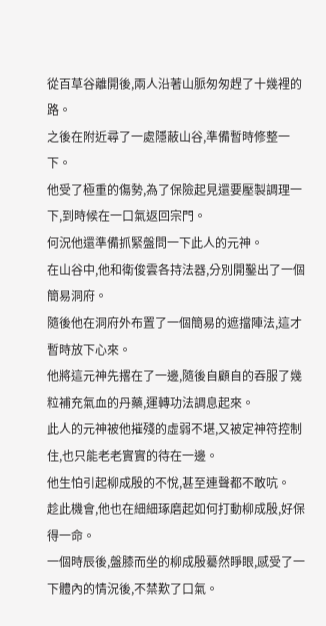從百草谷離開後,兩人沿著山脈匆匆趕了十幾裡的路。
之後在附近尋了一處隱蔽山谷,準備暫時修整一下。
他受了極重的傷勢,為了保險起見還要壓製調理一下,到時候在一口氣返回宗門。
何況他還準備抓緊盤問一下此人的元神。
在山谷中,他和衛俊雲各持法器,分別開鑿出了一個簡易洞府。
隨後他在洞府外布置了一個簡易的遮擋陣法,這才暫時放下心來。
他將這元神先撂在了一邊,隨後自顧自的吞服了幾粒補充氣血的丹藥,運轉功法調息起來。
此人的元神被他摧殘的虛弱不堪,又被定神符控制住,也只能老老實實的待在一邊。
他生怕引起柳成殷的不悅,甚至連聲都不敢吭。
趁此機會,他也在細細琢磨起如何打動柳成殷,好保得一命。
一個時辰後,盤膝而坐的柳成殷驀然睜眼,感受了一下體內的情況後,不禁歎了口氣。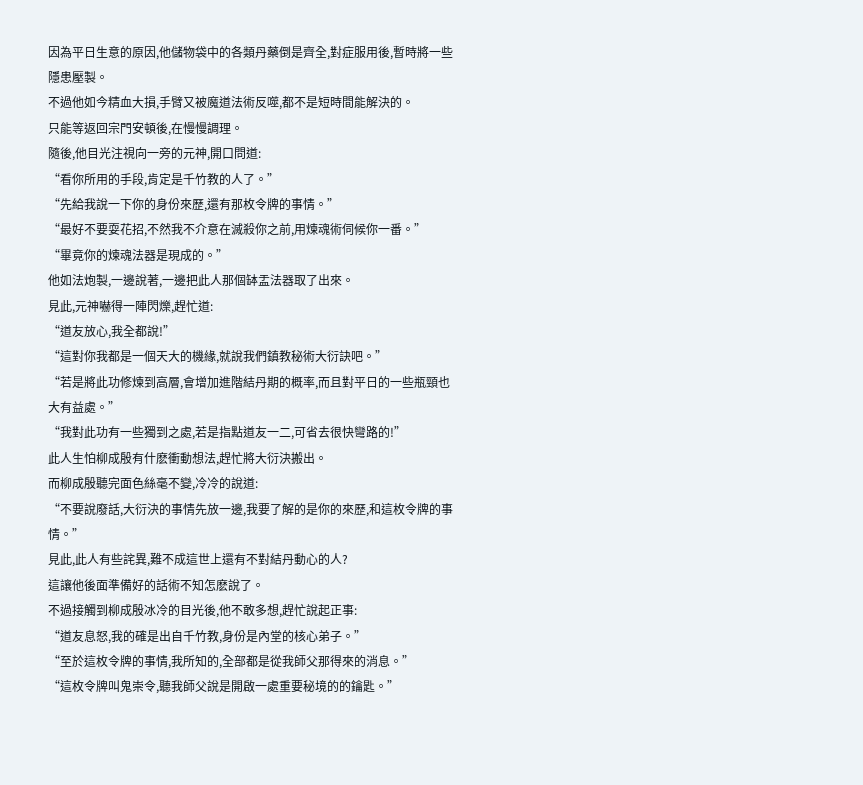因為平日生意的原因,他儲物袋中的各類丹藥倒是齊全,對症服用後,暫時將一些隱患壓製。
不過他如今精血大損,手臂又被魔道法術反噬,都不是短時間能解決的。
只能等返回宗門安頓後,在慢慢調理。
隨後,他目光注視向一旁的元神,開口問道:
“看你所用的手段,肯定是千竹教的人了。”
“先給我說一下你的身份來歷,還有那枚令牌的事情。”
“最好不要耍花招,不然我不介意在滅殺你之前,用煉魂術伺候你一番。”
“畢竟你的煉魂法器是現成的。”
他如法炮製,一邊說著,一邊把此人那個缽盂法器取了出來。
見此,元神嚇得一陣閃爍,趕忙道:
“道友放心,我全都說!”
“這對你我都是一個天大的機緣,就說我們鎮教秘術大衍訣吧。”
“若是將此功修煉到高層,會增加進階結丹期的概率,而且對平日的一些瓶頸也大有益處。”
“我對此功有一些獨到之處,若是指點道友一二,可省去很快彎路的!”
此人生怕柳成殷有什麽衝動想法,趕忙將大衍決搬出。
而柳成殷聽完面色絲毫不變,冷冷的說道:
“不要說廢話,大衍決的事情先放一邊,我要了解的是你的來歷,和這枚令牌的事情。”
見此,此人有些詫異,難不成這世上還有不對結丹動心的人?
這讓他後面準備好的話術不知怎麽說了。
不過接觸到柳成殷冰冷的目光後,他不敢多想,趕忙說起正事:
“道友息怒,我的確是出自千竹教,身份是內堂的核心弟子。”
“至於這枚令牌的事情,我所知的,全部都是從我師父那得來的消息。”
“這枚令牌叫鬼崇令,聽我師父說是開啟一處重要秘境的的鑰匙。”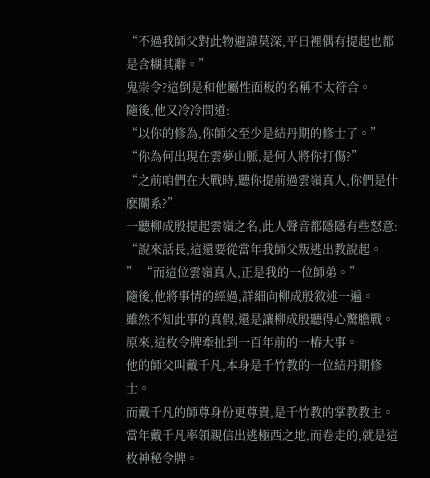“不過我師父對此物避諱莫深,平日裡偶有提起也都是含糊其辭。”
鬼崇令?這倒是和他屬性面板的名稱不太符合。
隨後,他又冷冷問道:
“以你的修為,你師父至少是結丹期的修士了。”
“你為何出現在雲夢山脈,是何人將你打傷?”
“之前咱們在大戰時,聽你提前過雲嶺真人,你們是什麽關系?”
一聽柳成殷提起雲嶺之名,此人聲音都隱隱有些怒意:
“說來話長,這還要從當年我師父叛逃出教說起。
” “而這位雲嶺真人,正是我的一位師弟。”
隨後,他將事情的經過,詳細向柳成殷敘述一遍。
雖然不知此事的真假,還是讓柳成殷聽得心驚膽戰。
原來,這枚令牌牽扯到一百年前的一樁大事。
他的師父叫戴千凡,本身是千竹教的一位結丹期修士。
而戴千凡的師尊身份更尊貴,是千竹教的掌教教主。
當年戴千凡率領親信出逃極西之地,而卷走的,就是這枚神秘令牌。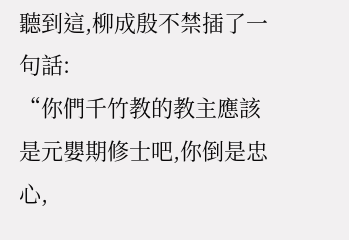聽到這,柳成殷不禁插了一句話:
“你們千竹教的教主應該是元嬰期修士吧,你倒是忠心,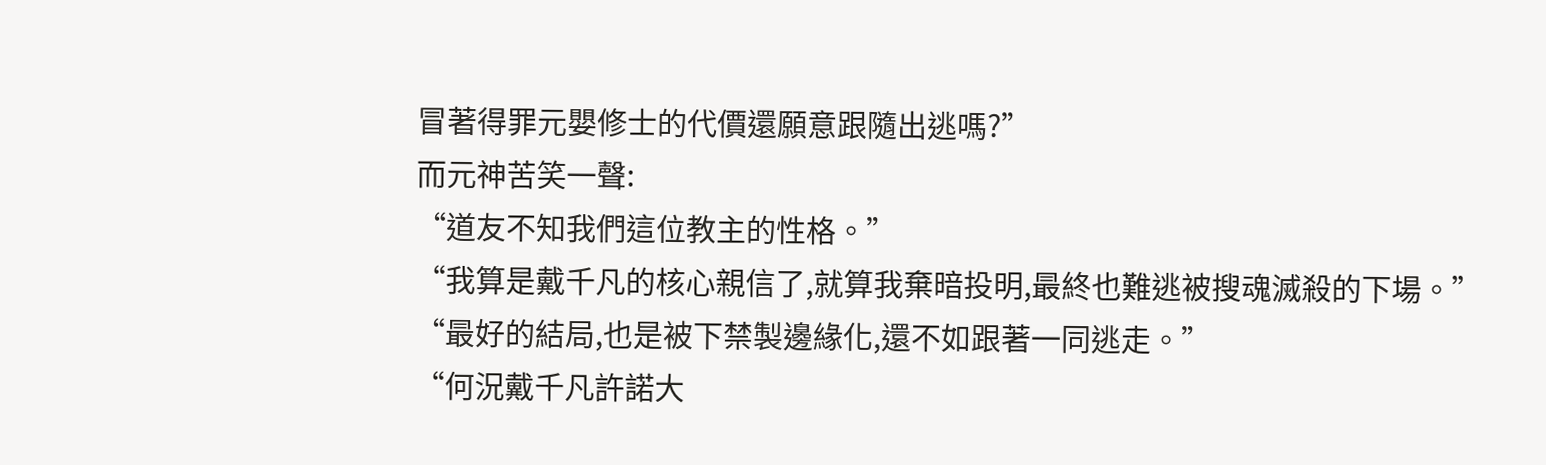冒著得罪元嬰修士的代價還願意跟隨出逃嗎?”
而元神苦笑一聲:
“道友不知我們這位教主的性格。”
“我算是戴千凡的核心親信了,就算我棄暗投明,最終也難逃被搜魂滅殺的下場。”
“最好的結局,也是被下禁製邊緣化,還不如跟著一同逃走。”
“何況戴千凡許諾大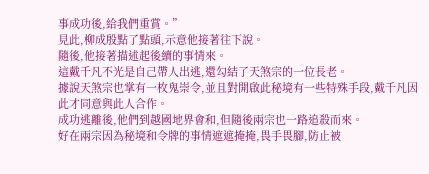事成功後,給我們重賞。”
見此,柳成殷點了點頭,示意他接著往下說。
隨後,他接著描述起後續的事情來。
這戴千凡不光是自己帶人出逃,還勾結了天煞宗的一位長老。
據說天煞宗也掌有一枚鬼崇令,並且對開啟此秘境有一些特殊手段,戴千凡因此才同意與此人合作。
成功逃離後,他們到越國地界會和,但隨後兩宗也一路追殺而來。
好在兩宗因為秘境和令牌的事情遮遮掩掩,畏手畏腳,防止被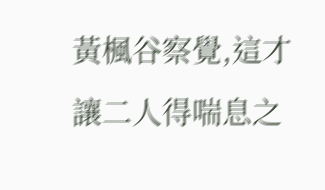黃楓谷察覺,這才讓二人得喘息之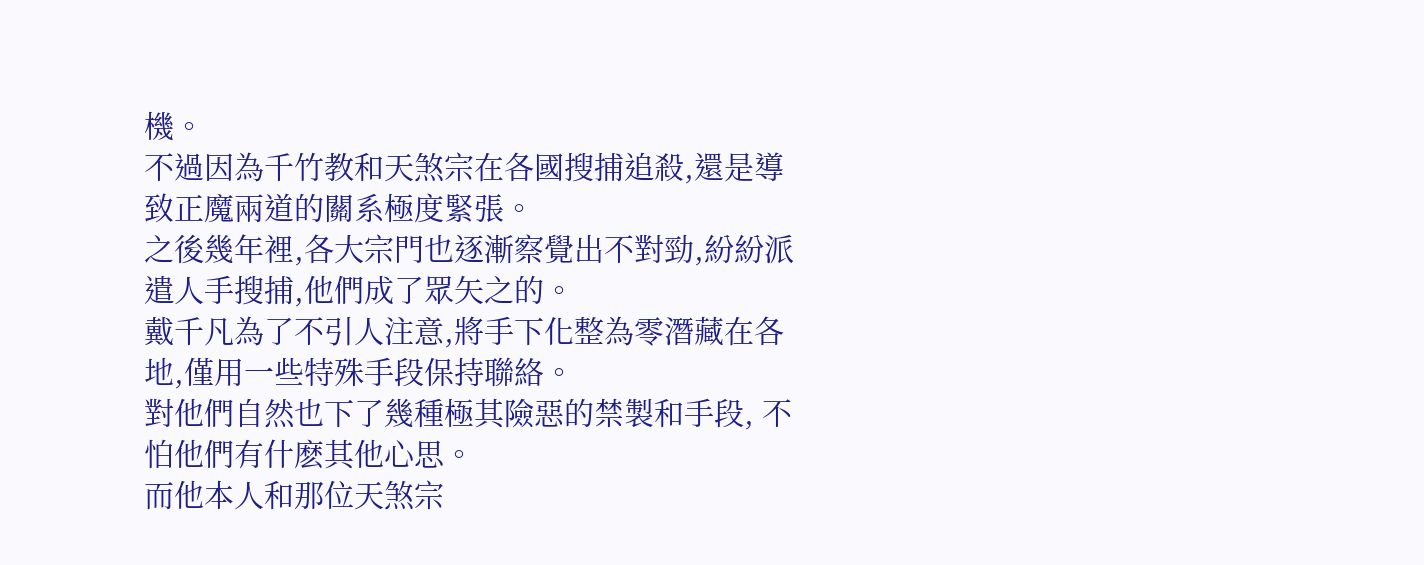機。
不過因為千竹教和天煞宗在各國搜捕追殺,還是導致正魔兩道的關系極度緊張。
之後幾年裡,各大宗門也逐漸察覺出不對勁,紛紛派遣人手搜捕,他們成了眾矢之的。
戴千凡為了不引人注意,將手下化整為零潛藏在各地,僅用一些特殊手段保持聯絡。
對他們自然也下了幾種極其險惡的禁製和手段, 不怕他們有什麽其他心思。
而他本人和那位天煞宗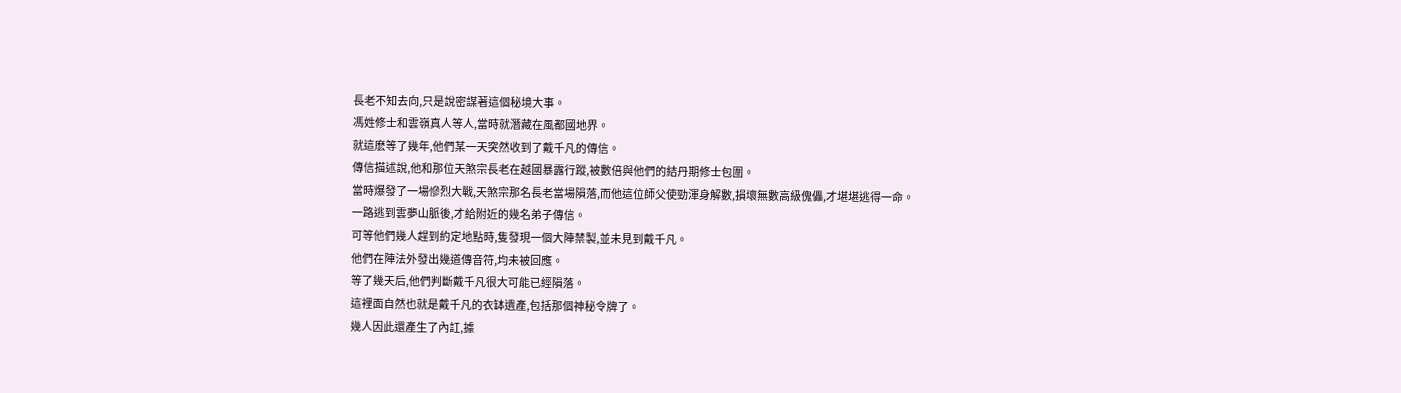長老不知去向,只是說密謀著這個秘境大事。
馮姓修士和雲嶺真人等人,當時就潛藏在風都國地界。
就這麽等了幾年,他們某一天突然收到了戴千凡的傳信。
傳信描述說,他和那位天煞宗長老在越國暴露行蹤,被數倍與他們的結丹期修士包圍。
當時爆發了一場慘烈大戰,天煞宗那名長老當場隕落,而他這位師父使勁渾身解數,損壞無數高級傀儡,才堪堪逃得一命。
一路逃到雲夢山脈後,才給附近的幾名弟子傳信。
可等他們幾人趕到約定地點時,隻發現一個大陣禁製,並未見到戴千凡。
他們在陣法外發出幾道傳音符,均未被回應。
等了幾天后,他們判斷戴千凡很大可能已經隕落。
這裡面自然也就是戴千凡的衣缽遺產,包括那個神秘令牌了。
幾人因此還產生了內訌,據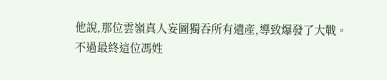他說,那位雲嶺真人妄圖獨吞所有遺產,導致爆發了大戰。
不過最終這位馮姓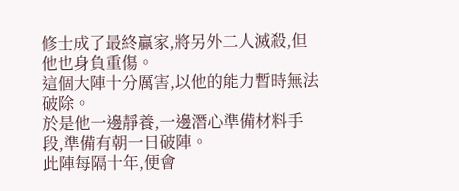修士成了最終贏家,將另外二人滅殺,但他也身負重傷。
這個大陣十分厲害,以他的能力暫時無法破除。
於是他一邊靜養,一邊潛心準備材料手段,準備有朝一日破陣。
此陣每隔十年,便會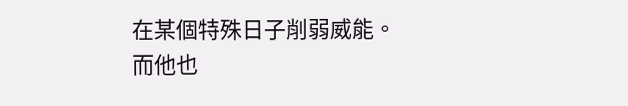在某個特殊日子削弱威能。
而他也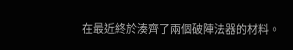在最近終於湊齊了兩個破陣法器的材料。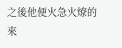之後他便火急火燎的來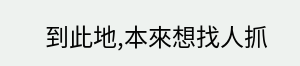到此地,本來想找人抓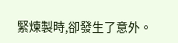緊煉製時,卻發生了意外。